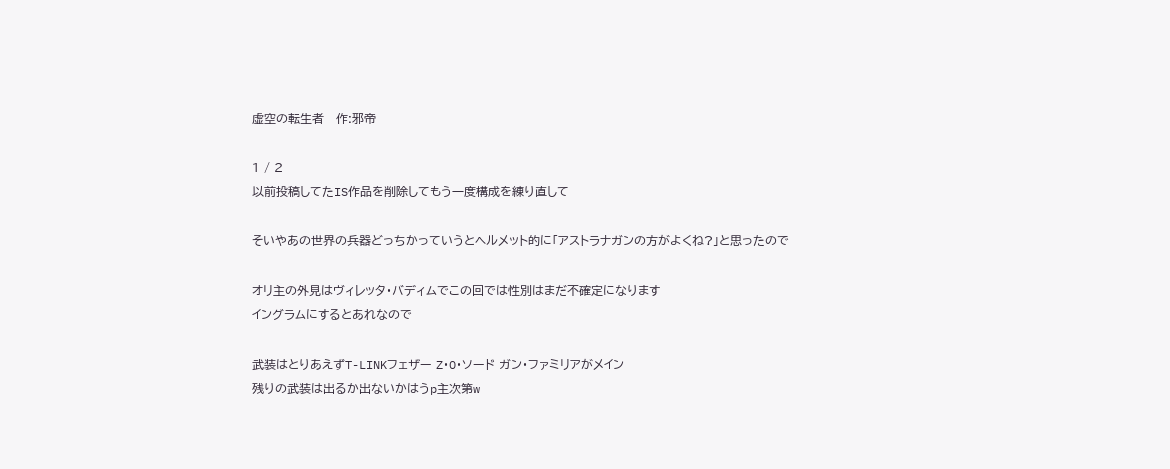虚空の転生者   作:邪帝

1 / 2
以前投稿してたIS作品を削除してもう一度構成を練り直して

そいやあの世界の兵器どっちかっていうとヘルメット的に「アストラナガンの方がよくね?」と思ったので

オリ主の外見はヴィレッタ・バディムでこの回では性別はまだ不確定になります
イングラムにするとあれなので

武装はとりあえずT-LINKフェザー Z・O・ソード ガン・ファミリアがメイン
残りの武装は出るか出ないかはうp主次第w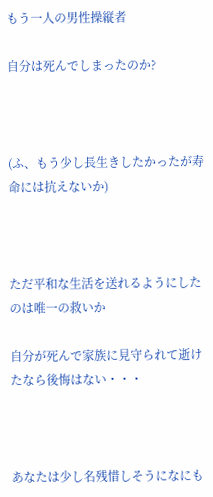もう一人の男性操縦者

自分は死んでしまったのか?



(ふ、もう少し長生きしたかったが寿命には抗えないか)



ただ平和な生活を送れるようにしたのは唯一の救いか

自分が死んで家族に見守られて逝けたなら後悔はない・・・



あなたは少し名残惜しそうになにも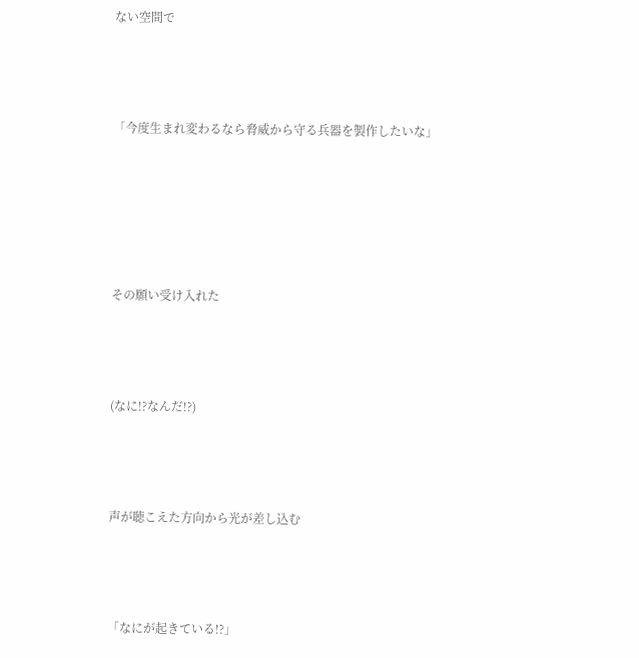ない空間で



「今度生まれ変わるなら脅威から守る兵器を製作したいな」





その願い受け入れた



(なに!?なんだ!?)



声が聴こえた方向から光が差し込む



「なにが起きている!?」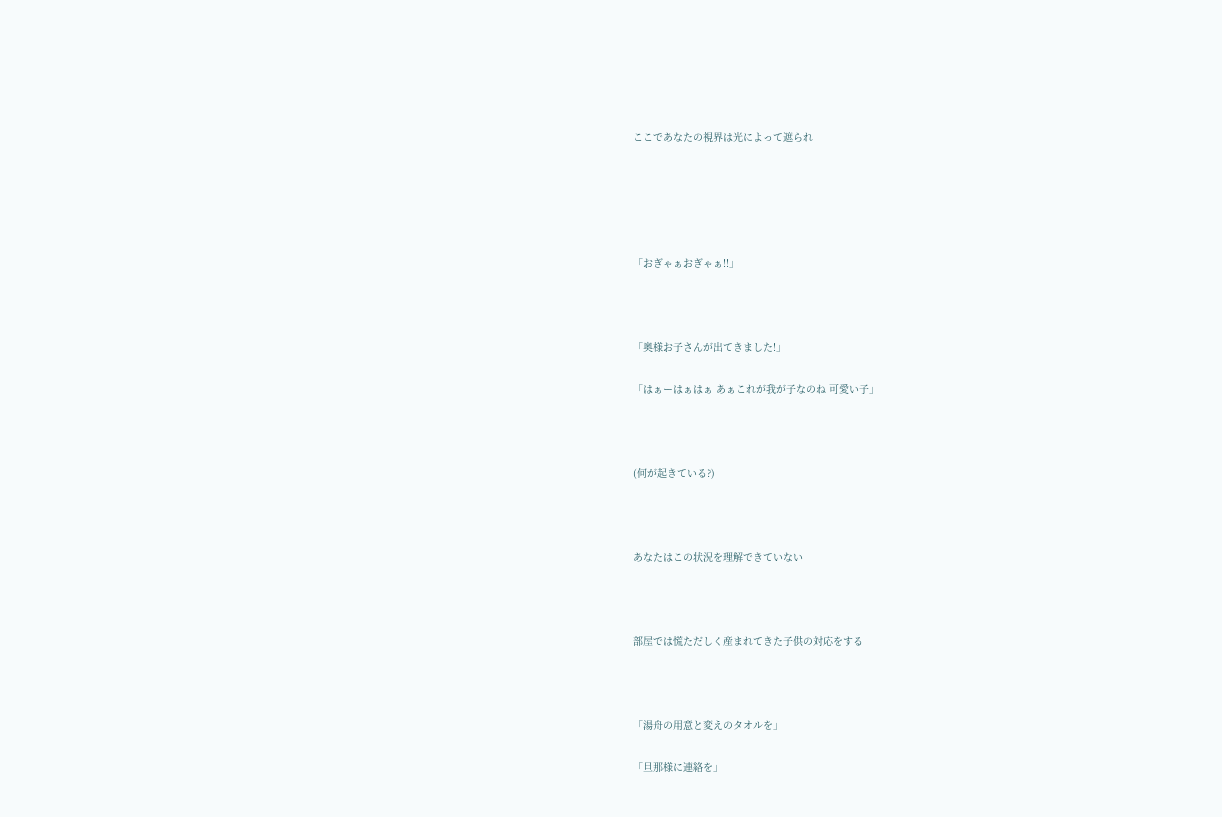ここであなたの視界は光によって遮られ





「おぎゃぁおぎゃぁ!!」



「奥様お子さんが出てきました!」

「はぁーはぁはぁ あぁこれが我が子なのね 可愛い子」



(何が起きている?)



あなたはこの状況を理解できていない



部屋では慌ただしく産まれてきた子供の対応をする



「湯舟の用意と変えのタオルを」

「旦那様に連絡を」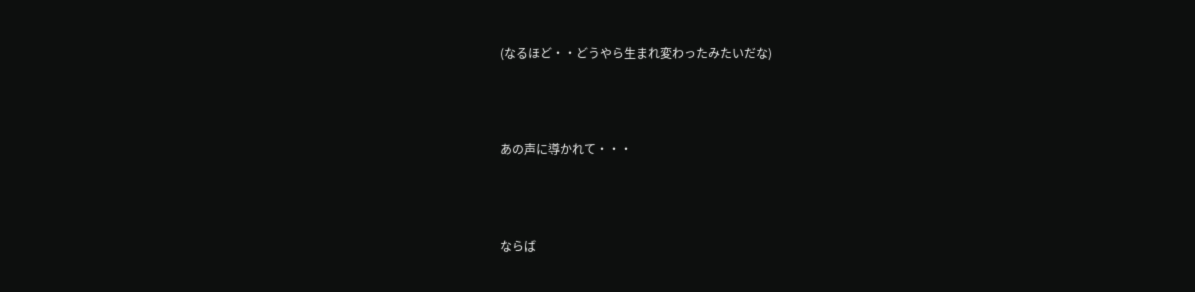(なるほど・・どうやら生まれ変わったみたいだな)



あの声に導かれて・・・



ならば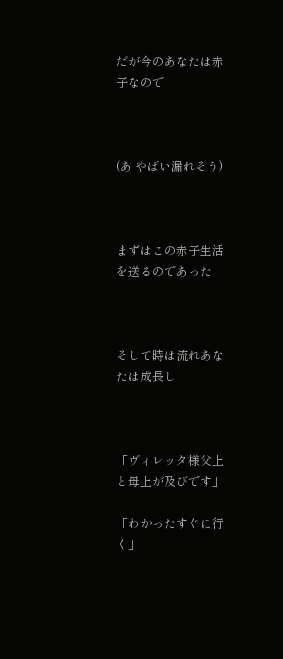だが今のあなたは赤子なので



(あ やばい漏れそう)



まずはこの赤子生活を送るのであった



そして時は流れあなたは成長し



「ヴィレッタ様父上と母上が及びです」

「わかったすぐに行く」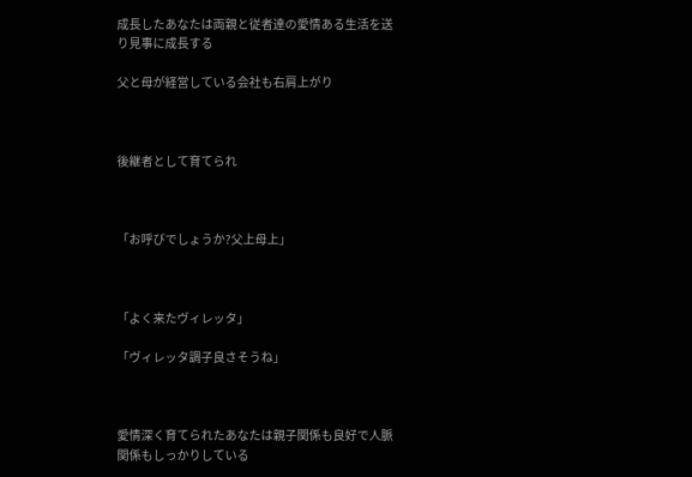成長したあなたは両親と従者達の愛情ある生活を送り見事に成長する

父と母が経営している会社も右肩上がり



後継者として育てられ



「お呼びでしょうか?父上母上」



「よく来たヴィレッタ」

「ヴィレッタ調子良さそうね」



愛情深く育てられたあなたは親子関係も良好で人脈関係もしっかりしている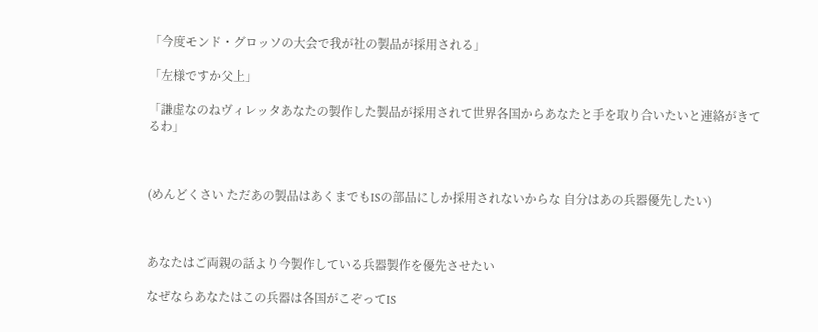「今度モンド・グロッソの大会で我が社の製品が採用される」

「左様ですか父上」

「謙虚なのねヴィレッタあなたの製作した製品が採用されて世界各国からあなたと手を取り合いたいと連絡がきてるわ」



(めんどくさい ただあの製品はあくまでもISの部品にしか採用されないからな 自分はあの兵器優先したい)



あなたはご両親の話より今製作している兵器製作を優先させたい

なぜならあなたはこの兵器は各国がこぞってIS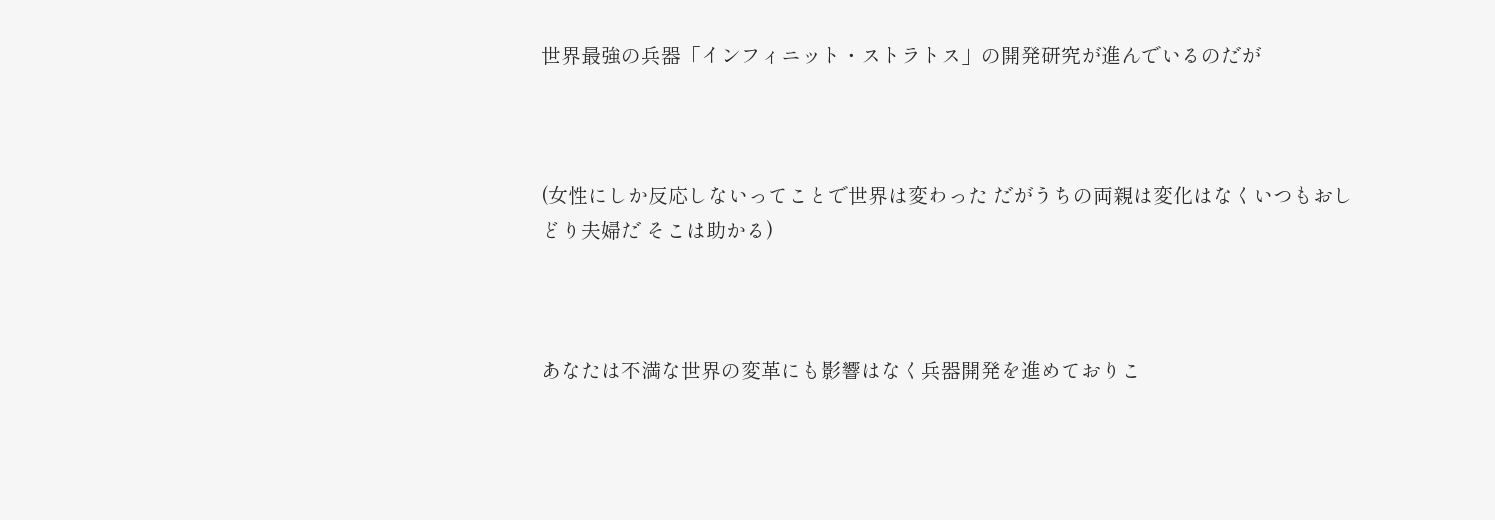世界最強の兵器「インフィニット・ストラトス」の開発研究が進んでいるのだが



(女性にしか反応しないってことで世界は変わった だがうちの両親は変化はなくいつもおしどり夫婦だ そこは助かる)



あなたは不満な世界の変革にも影響はなく兵器開発を進めておりこ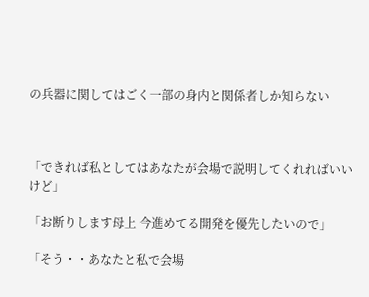の兵器に関してはごく一部の身内と関係者しか知らない



「できれば私としてはあなたが会場で説明してくれればいいけど」

「お断りします母上 今進めてる開発を優先したいので」

「そう・・あなたと私で会場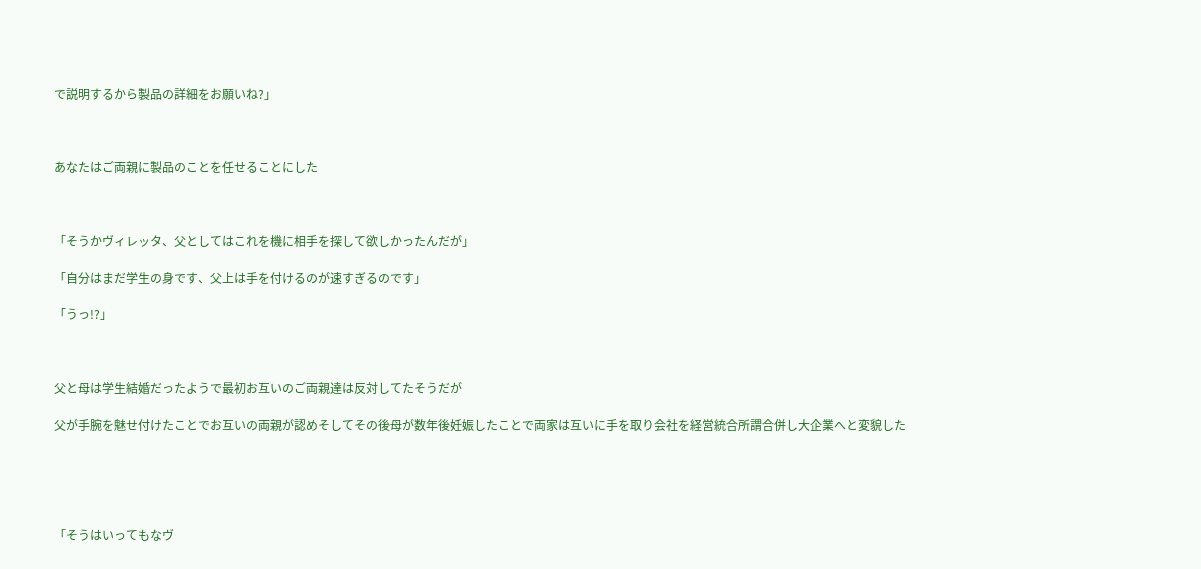で説明するから製品の詳細をお願いね?」



あなたはご両親に製品のことを任せることにした



「そうかヴィレッタ、父としてはこれを機に相手を探して欲しかったんだが」

「自分はまだ学生の身です、父上は手を付けるのが速すぎるのです」

「うっ!?」



父と母は学生結婚だったようで最初お互いのご両親達は反対してたそうだが

父が手腕を魅せ付けたことでお互いの両親が認めそしてその後母が数年後妊娠したことで両家は互いに手を取り会社を経営統合所謂合併し大企業へと変貌した





「そうはいってもなヴ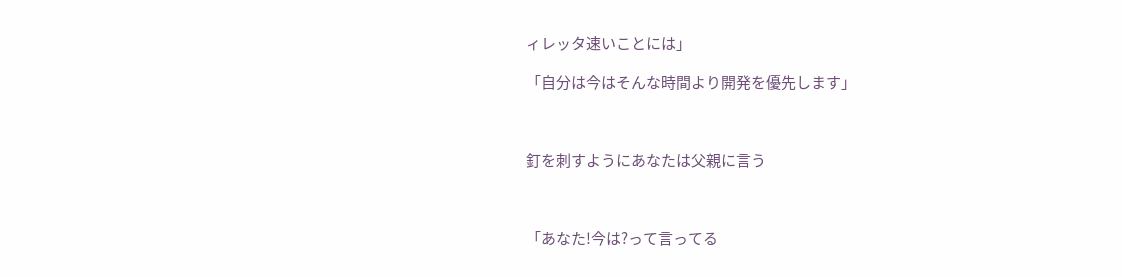ィレッタ速いことには」

「自分は今はそんな時間より開発を優先します」



釘を刺すようにあなたは父親に言う



「あなた!今は?って言ってる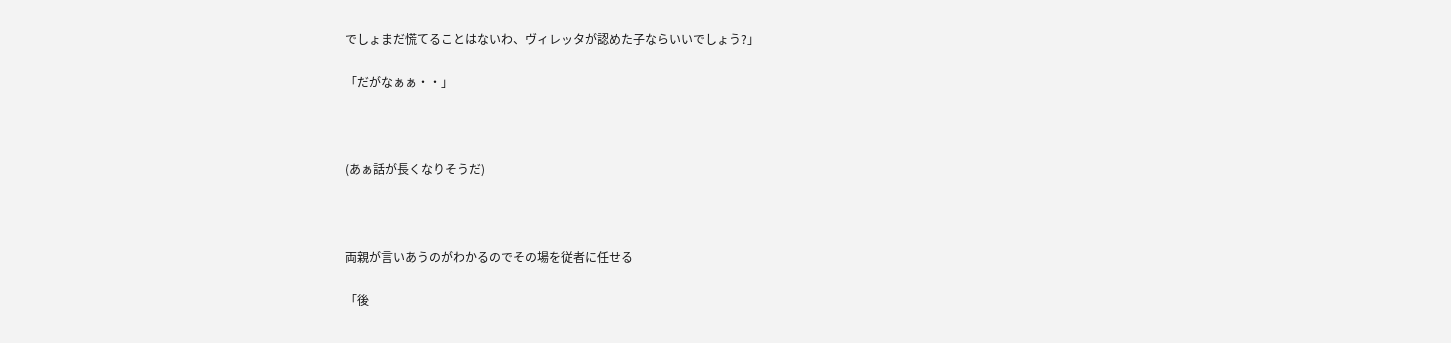でしょまだ慌てることはないわ、ヴィレッタが認めた子ならいいでしょう?」

「だがなぁぁ・・」



(あぁ話が長くなりそうだ)



両親が言いあうのがわかるのでその場を従者に任せる

「後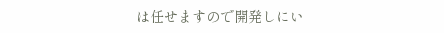は任せますので開発しにい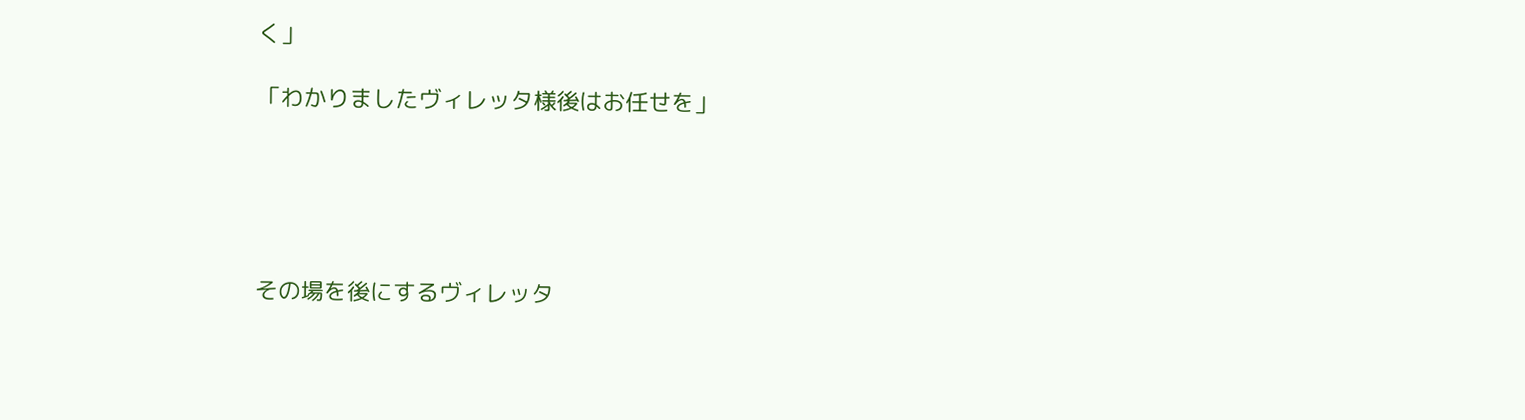く」

「わかりましたヴィレッタ様後はお任せを」





その場を後にするヴィレッタ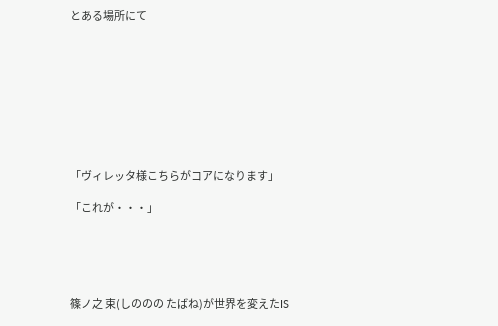とある場所にて









「ヴィレッタ様こちらがコアになります」

「これが・・・」





篠ノ之 束(しののの たばね)が世界を変えたIS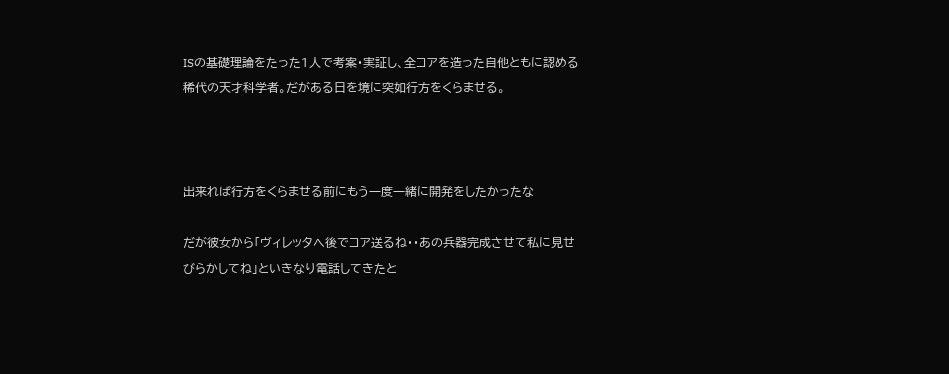ISの基礎理論をたった1人で考案・実証し、全コアを造った自他ともに認める稀代の天才科学者。だがある日を境に突如行方をくらませる。



出来れば行方をくらませる前にもう一度一緒に開発をしたかったな

だが彼女から「ヴィレッタへ後でコア送るね・・あの兵器完成させて私に見せびらかしてね」といきなり電話してきたと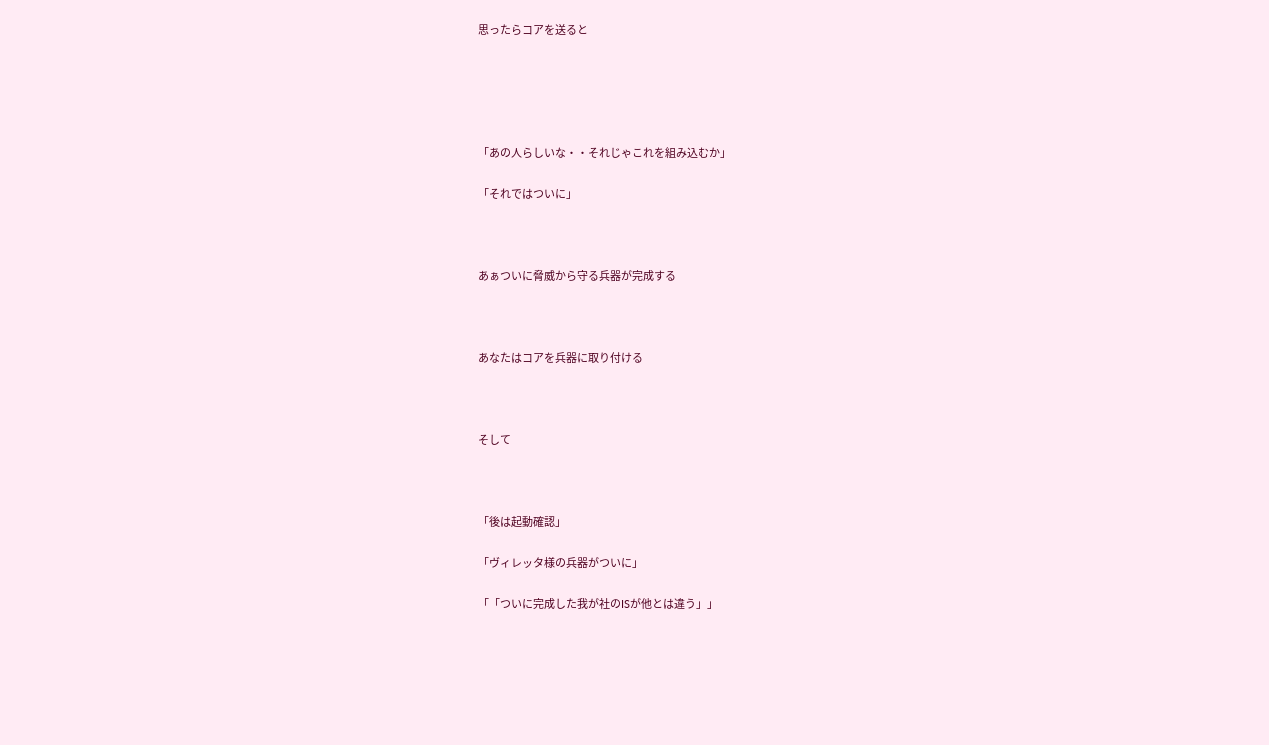思ったらコアを送ると





「あの人らしいな・・それじゃこれを組み込むか」

「それではついに」



あぁついに脅威から守る兵器が完成する



あなたはコアを兵器に取り付ける



そして



「後は起動確認」

「ヴィレッタ様の兵器がついに」

「「ついに完成した我が社のISが他とは違う」」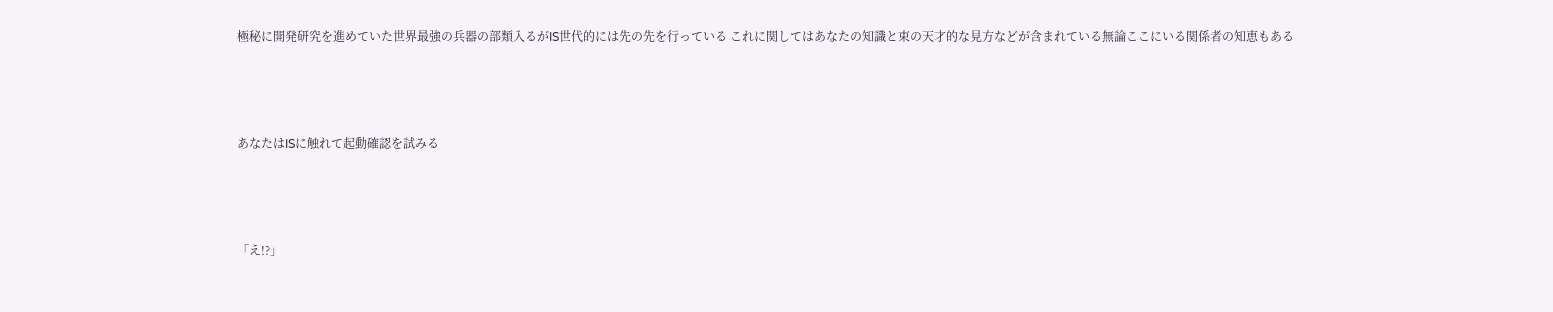極秘に開発研究を進めていた世界最強の兵器の部類入るがIS世代的には先の先を行っている これに関してはあなたの知識と束の天才的な見方などが含まれている無論ここにいる関係者の知恵もある



あなたはISに触れて起動確認を試みる



「え!?」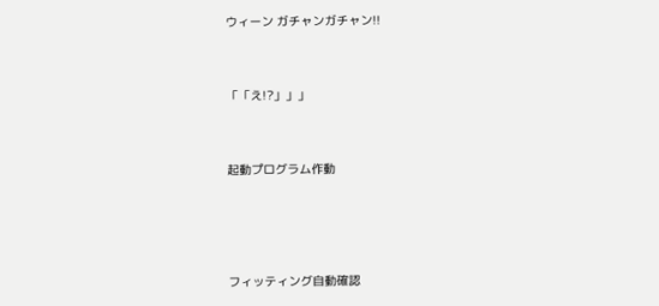ウィーン ガチャンガチャン!!



「「え!?」」」



起動プログラム作動





フィッティング自動確認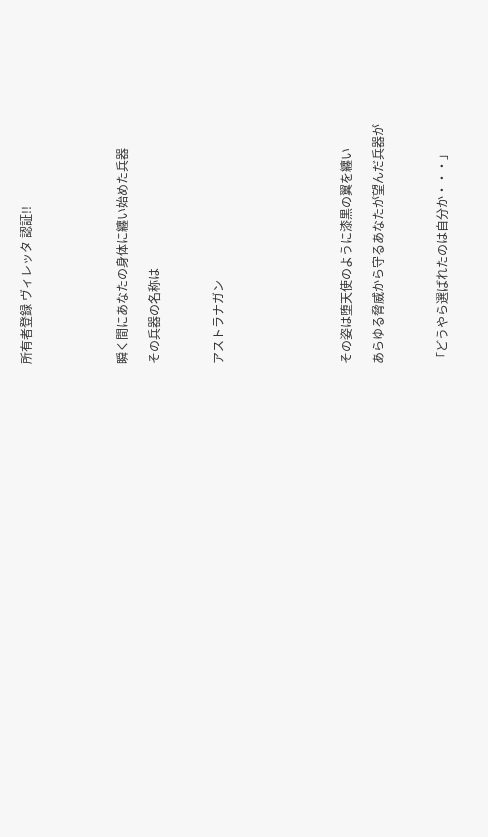所有者登録 ヴィレッタ 認証!!





瞬く間にあなたの身体に纏い始めた兵器

その兵器の名称は



アストラナガン







その姿は堕天使のように漆黒の翼を纏い

あらゆる脅威から守るあなたが望んだ兵器が



「どうやら選ばれたのは自分か・・・」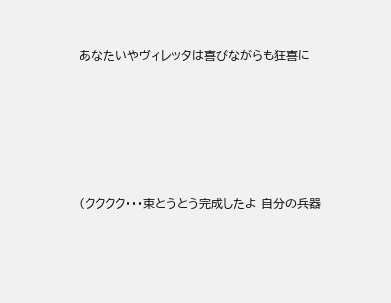あなたいやヴィレッタは喜びながらも狂喜に





(クククク・・・束とうとう完成したよ 自分の兵器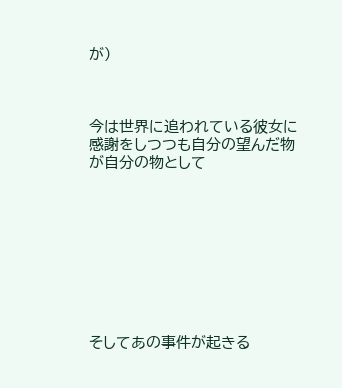が)



今は世界に追われている彼女に感謝をしつつも自分の望んだ物が自分の物として









そしてあの事件が起きる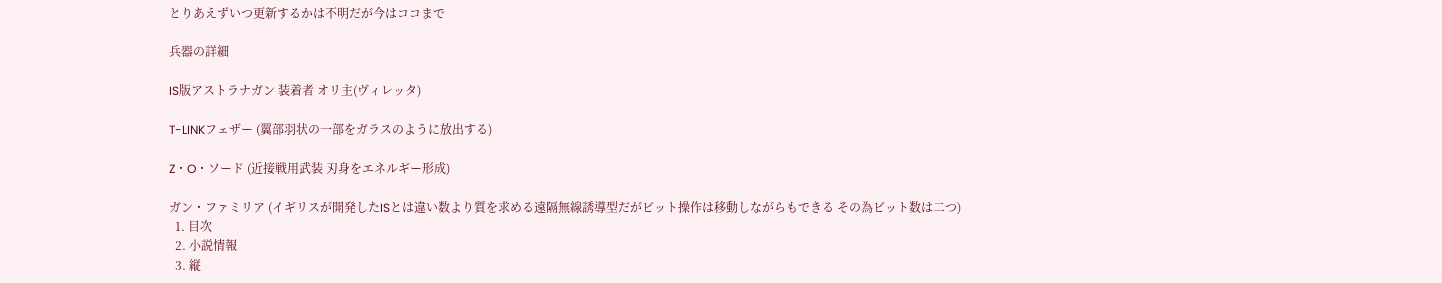とりあえずいつ更新するかは不明だが今はココまで

兵器の詳細

IS版アストラナガン 装着者 オリ主(ヴィレッタ)

T-LINKフェザー (翼部羽状の一部をガラスのように放出する)

Z・O・ソード (近接戦用武装 刃身をエネルギー形成)

ガン・ファミリア (イギリスが開発したISとは違い数より質を求める遠隔無線誘導型だがビット操作は移動しながらもできる その為ビット数は二つ)
  1. 目次
  2. 小説情報
  3. 縦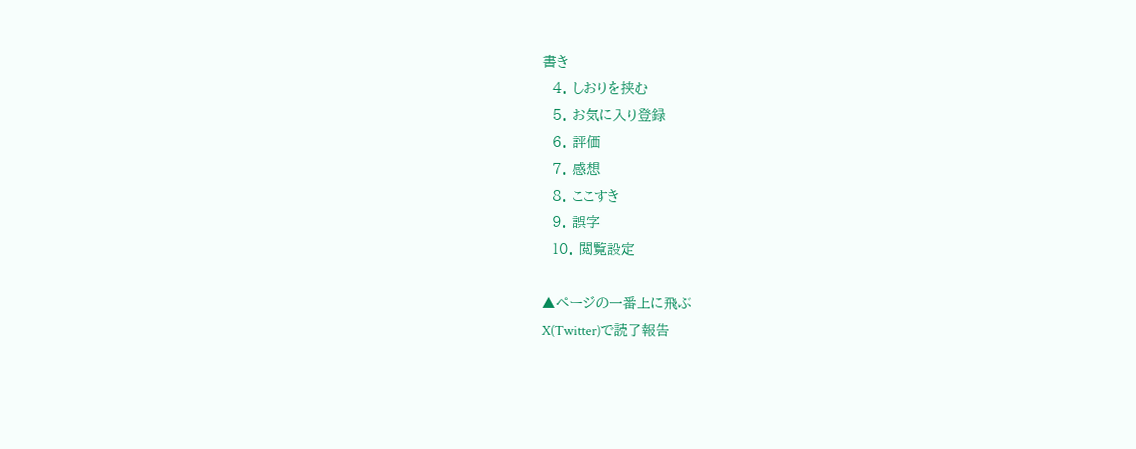書き
  4. しおりを挟む
  5. お気に入り登録
  6. 評価
  7. 感想
  8. ここすき
  9. 誤字
  10. 閲覧設定

▲ページの一番上に飛ぶ
X(Twitter)で読了報告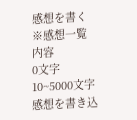感想を書く ※感想一覧
内容
0文字 10~5000文字
感想を書き込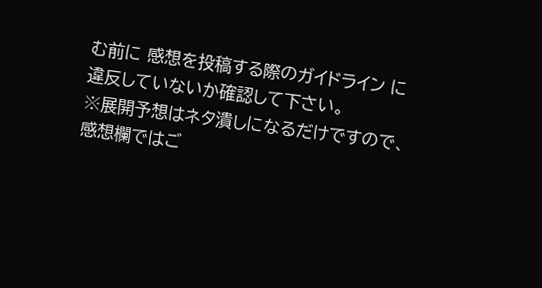む前に 感想を投稿する際のガイドライン に違反していないか確認して下さい。
※展開予想はネタ潰しになるだけですので、感想欄ではご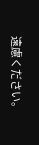遠慮ください。